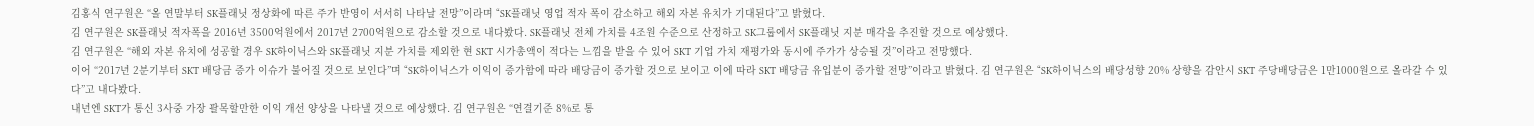김홍식 연구원은 “올 연말부터 SK플래닛 정상화에 따른 주가 반영이 서서히 나타날 전망”이라며 “SK플래닛 영업 적자 폭이 감소하고 해외 자본 유치가 기대된다”고 밝혔다.
김 연구원은 SK플래닛 적자폭을 2016년 3500억원에서 2017년 2700억원으로 감소할 것으로 내다봤다. SK플래닛 전체 가치를 4조원 수준으로 산정하고 SK그룹에서 SK플래닛 지분 매각을 추진할 것으로 예상했다.
김 연구원은 “해외 자본 유치에 성공할 경우 SK하이닉스와 SK플래닛 지분 가치를 제외한 현 SKT 시가총액이 적다는 느낌을 받을 수 있어 SKT 기업 가치 재평가와 동시에 주가가 상승될 것”이라고 전망했다.
이어 “2017년 2분기부터 SKT 배당금 증가 이슈가 불어질 것으로 보인다”며 “SK하이닉스가 이익이 증가함에 따라 배당금이 증가할 것으로 보이고 이에 따라 SKT 배당금 유입분이 증가할 전망”이라고 밝혔다. 김 연구원은 “SK하이닉스의 배당성향 20% 상향을 감안시 SKT 주당배당금은 1만1000원으로 올라갈 수 있다”고 내다봤다.
내년엔 SKT가 통신 3사중 가장 괄목할만한 이익 개선 양상을 나타낼 것으로 예상했다. 김 연구원은 “연결기준 8%로 통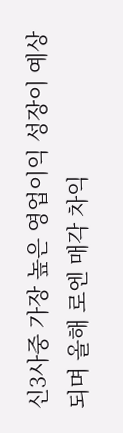신3사중 가장 높은 영업이익 성장이 예상되며 올해 로엔 매각 차익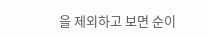을 제외하고 보면 순이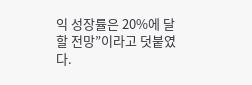익 성장률은 20%에 달할 전망”이라고 덧붙였다.